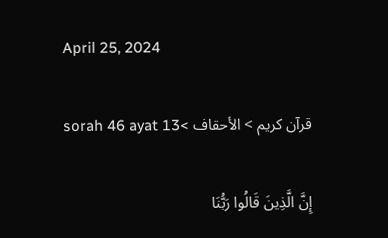April 25, 2024

قرآن کریم > الأحقاف >sorah 46 ayat 13

إِنَّ الَّذِينَ قَالُوا رَبُّنَا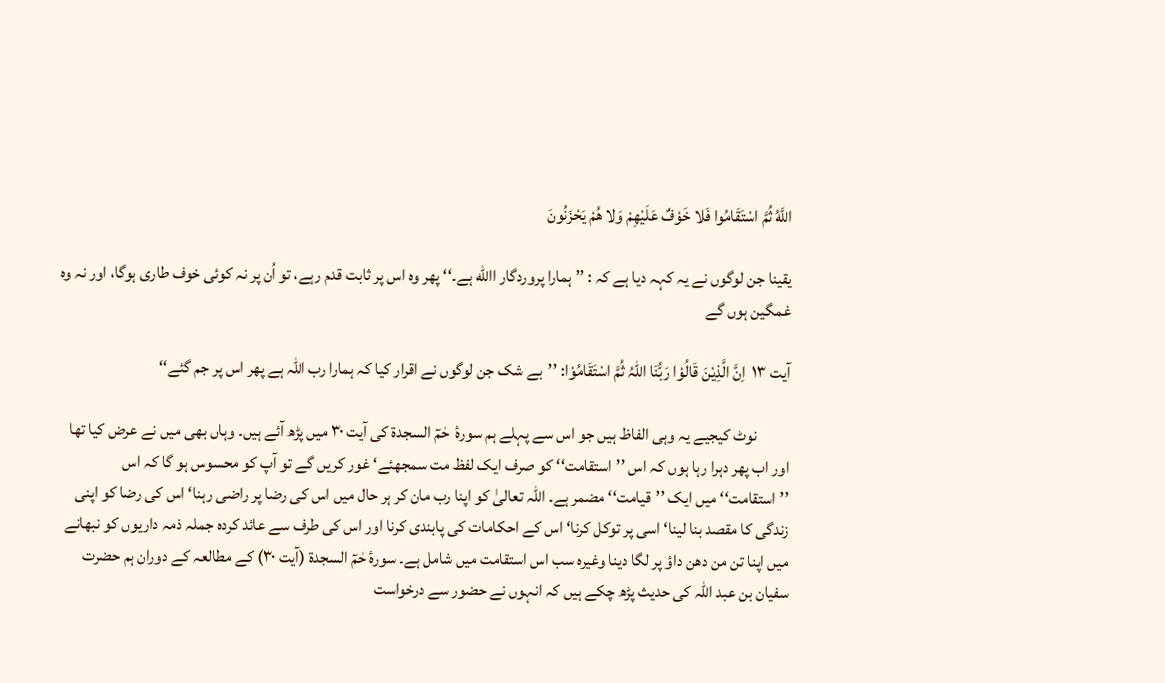اللَّهُ ثُمَّ اسْتَقَامُوا فَلا خَوْفٌ عَلَيْهِمْ وَلا هُمْ يَحْزَنُونَ

یقینا جن لوگوں نے یہ کہہ دیا ہے کہ : ’’ ہمارا پروردگار االله ہے۔‘‘ پھر وہ اس پر ثابت قدم رہے، تو اُن پر نہ کوئی خوف طاری ہوگا، اور نہ وہ غمگین ہوں گے

آیت ۱۳  اِنَّ الَّذِیْنَ قَالُوْا رَبُّنَا اللّٰہُ ثُمَّ اسْتَقَامُوْا: ’’بے شک جن لوگوں نے اقرار کیا کہ ہمارا رب اللہ ہے پھر اس پر جم گئے‘‘

          نوٹ کیجیے یہ وہی الفاظ ہیں جو اس سے پہلے ہم سورۂ  حٰمٓ السجدۃ کی آیت ۳۰ میں پڑھ آئے ہیں۔ وہاں بھی میں نے عرض کیا تھا اور اب پھر دہرا رہا ہوں کہ اس ’’استقامت‘‘ کو صرف ایک لفظ مت سمجھئے‘ غور کریں گے تو آپ کو محسوس ہو گا کہ اس ’’استقامت‘‘ میں ایک ’’قیامت‘‘ مضمر ہے۔ اللہ تعالیٰ کو اپنا رب مان کر ہر حال میں اس کی رضا پر راضی رہنا‘ اس کی رضا کو اپنی زندگی کا مقصد بنا لینا‘ اسی پر توکل کرنا‘ اس کے احکامات کی پابندی کرنا اور اس کی طرف سے عائد کردہ جملہ ذمہ داریوں کو نبھانے میں اپنا تن من دھن داؤ پر لگا دینا وغیرہ سب اس استقامت میں شامل ہے۔ سورۂ حٰمٓ السجدۃ (آیت ۳۰) کے مطالعہ کے دوران ہم حضرت سفیان بن عبد اللہ کی حدیث پڑھ چکے ہیں کہ انہوں نے حضور سے درخواست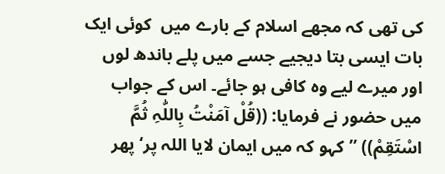کی تھی کہ مجھے اسلام کے بارے میں  کوئی ایک بات ایسی بتا دیجیے جسے میں پلے باندھ لوں اور میرے لیے وہ کافی ہو جائے۔ اس کے جواب میں حضور نے فرمایا: ((قُلْ آمَنْتُ بِاللّٰہِ ثُمَّ اسْتَقِمْ)) ’’کہو کہ میں ایمان لایا اللہ پر‘ پھر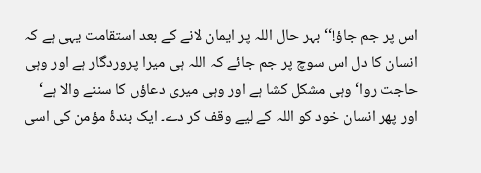اس پر جم جاؤ!‘‘ بہر حال اللہ پر ایمان لانے کے بعد استقامت یہی ہے کہ انسان کا دل اس سوچ پر جم جائے کہ اللہ ہی میرا پروردگار ہے اور وہی حاجت روا‘ وہی مشکل کشا ہے اور وہی میری دعاؤں کا سننے والا ہے‘ اور پھر انسان خود کو اللہ کے لیے وقف کر دے۔ ایک بندۂ مؤمن کی اسی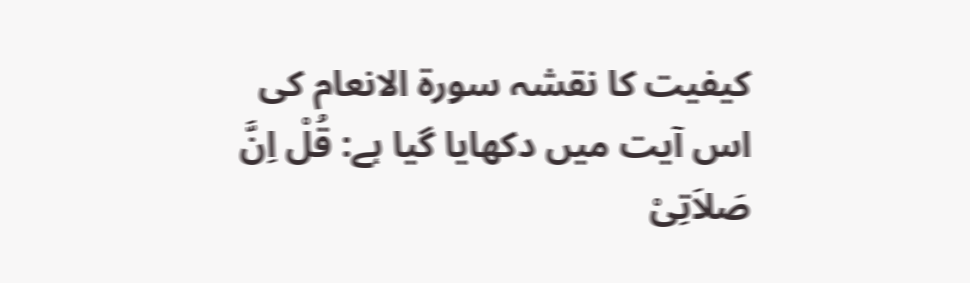کیفیت کا نقشہ سورۃ الانعام کی اس آیت میں دکھایا گیا ہے: قُلْ اِنَّ صَلاَتِیْ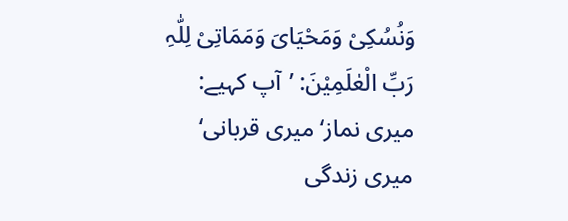وَنُسُکِیْ وَمَحْیَایَ وَمَمَاتِیْ لِلّٰہِ رَبِّ الْعٰلَمِیْنَ: ’آپ کہیے: میری نماز‘ میری قربانی‘ میری زندگی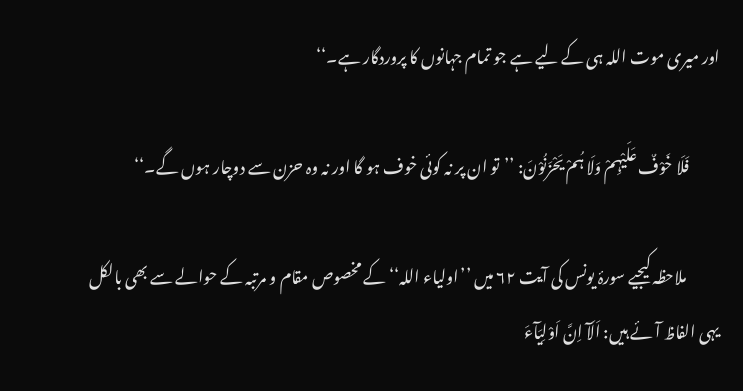اور میری موت اللہ ہی کے لیے ہے جو تمام جہانوں کا پروردگار ہے۔‘‘

          فَلَا خَوْفٌ عَلَیْہِمْ وَلَا ہُمْ یَحْزَنُوْنَ: ’’تو ان پر نہ کوئی خوف ہو گا اور نہ وہ حزن سے دوچار ہوں گے۔‘‘

           ملاحظہ کیجیے سورۂ یونس کی آیت ۶۲ میں ’’اولیاء اللہ‘‘ کے مخصوص مقام و مرتبہ کے حوالے سے بھی بالکل یہی الفاظ آئے ہیں: اَلَآ اِنَّ اَوْلِیَآءَ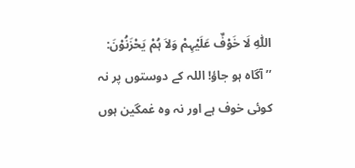اللّٰہِ لَا خَوْفٌ عَلَیْہِمْ وَلاَ ہُمْ یَحْزَنُوْنَ: ’’آگاہ ہو جاؤ! اللہ کے دوستوں پر نہ کوئی خوف ہے اور نہ وہ غمگین ہوں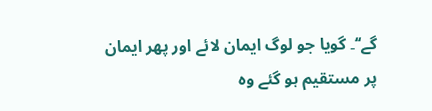گے‘‘۔ گویا جو لوگ ایمان لائے اور پھر ایمان پر مستقیم ہو گئے وہ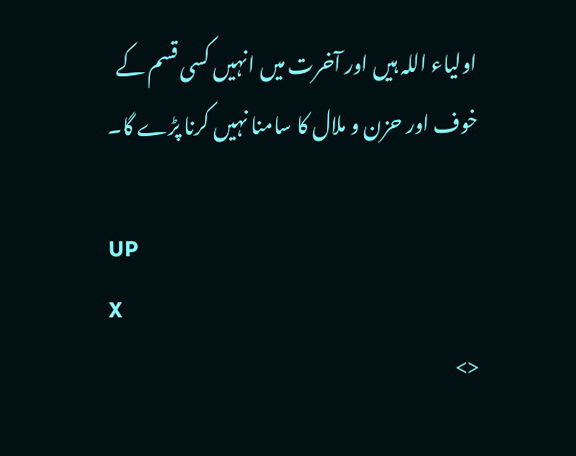اولیاء اللہ ہیں اور آخرت میں انہیں کسی قسم کے خوف اور حزن و ملال کا سامنا نہیں کرنا پڑے گا۔

UP
X
<>